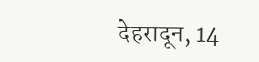देहरादून, 14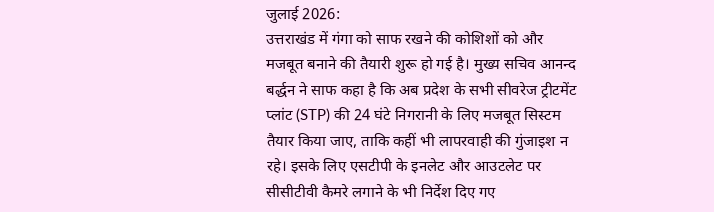जुलाई 2026:
उत्तराखंड में गंगा को साफ रखने की कोशिशों को और मजबूत बनाने की तैयारी शुरू हो गई है। मुख्य सचिव आनन्द बर्द्धन ने साफ कहा है कि अब प्रदेश के सभी सीवरेज ट्रीटमेंट प्लांट (STP) की 24 घंटे निगरानी के लिए मजबूत सिस्टम तैयार किया जाए, ताकि कहीं भी लापरवाही की गुंजाइश न रहे। इसके लिए एसटीपी के इनलेट और आउटलेट पर सीसीटीवी कैमरे लगाने के भी निर्देश दिए गए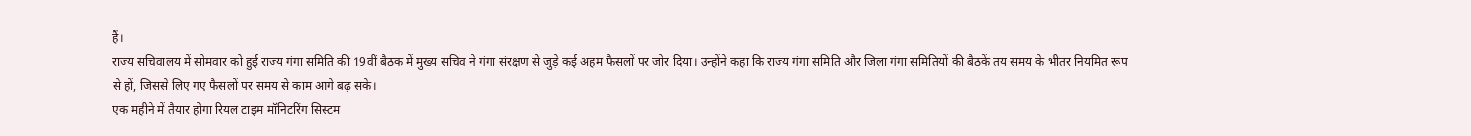हैं।
राज्य सचिवालय में सोमवार को हुई राज्य गंगा समिति की 19वीं बैठक में मुख्य सचिव ने गंगा संरक्षण से जुड़े कई अहम फैसलों पर जोर दिया। उन्होंने कहा कि राज्य गंगा समिति और जिला गंगा समितियों की बैठकें तय समय के भीतर नियमित रूप से हों, जिससे लिए गए फैसलों पर समय से काम आगे बढ़ सके।
एक महीने में तैयार होगा रियल टाइम मॉनिटरिंग सिस्टम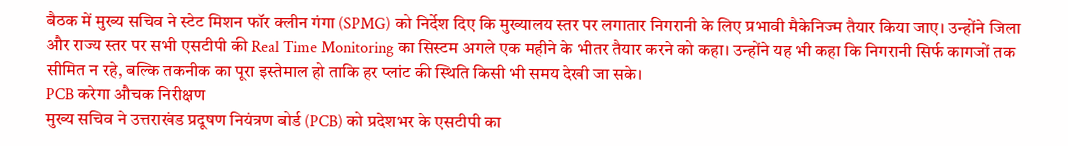बैठक में मुख्य सचिव ने स्टेट मिशन फॉर क्लीन गंगा (SPMG) को निर्देश दिए कि मुख्यालय स्तर पर लगातार निगरानी के लिए प्रभावी मैकेनिज्म तैयार किया जाए। उन्होंने जिला और राज्य स्तर पर सभी एसटीपी की Real Time Monitoring का सिस्टम अगले एक महीने के भीतर तैयार करने को कहा। उन्होंने यह भी कहा कि निगरानी सिर्फ कागजों तक सीमित न रहे, बल्कि तकनीक का पूरा इस्तेमाल हो ताकि हर प्लांट की स्थिति किसी भी समय देखी जा सके।
PCB करेगा औचक निरीक्षण
मुख्य सचिव ने उत्तराखंड प्रदूषण नियंत्रण बोर्ड (PCB) को प्रदेशभर के एसटीपी का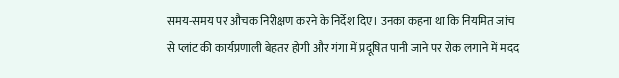समय-समय पर औचक निरीक्षण करने के निर्देश दिए। उनका कहना था कि नियमित जांच से प्लांट की कार्यप्रणाली बेहतर होगी और गंगा में प्रदूषित पानी जाने पर रोक लगाने में मदद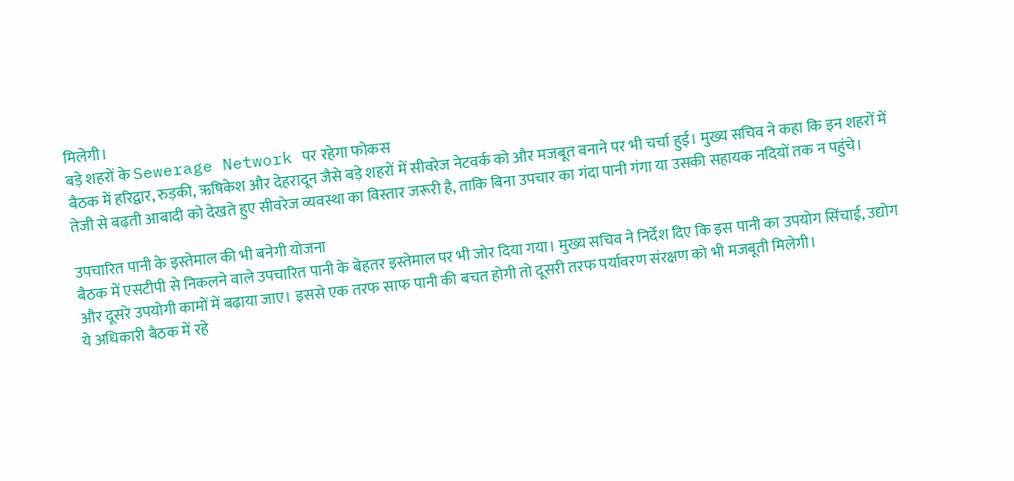मिलेगी।
बड़े शहरों के Sewerage Network पर रहेगा फोकस
बैठक में हरिद्वार, रुड़की, ऋषिकेश और देहरादून जैसे बड़े शहरों में सीवरेज नेटवर्क को और मजबूत बनाने पर भी चर्चा हुई। मुख्य सचिव ने कहा कि इन शहरों में तेजी से बढ़ती आबादी को देखते हुए सीवरेज व्यवस्था का विस्तार जरूरी है, ताकि बिना उपचार का गंदा पानी गंगा या उसकी सहायक नदियों तक न पहुंचे।

उपचारित पानी के इस्तेमाल की भी बनेगी योजना
बैठक में एसटीपी से निकलने वाले उपचारित पानी के बेहतर इस्तेमाल पर भी जोर दिया गया। मुख्य सचिव ने निर्देश दिए कि इस पानी का उपयोग सिंचाई, उद्योग और दूसरे उपयोगी कामों में बढ़ाया जाए। इससे एक तरफ साफ पानी की बचत होगी तो दूसरी तरफ पर्यावरण संरक्षण को भी मजबूती मिलेगी।
ये अधिकारी बैठक में रहे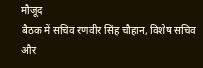मौजूद
बैठक में सचिव रणवीर सिंह चौहान, विशेष सचिव और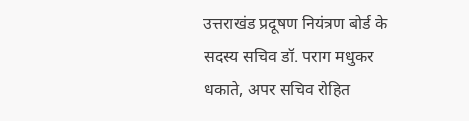उत्तराखंड प्रदूषण नियंत्रण बोर्ड के सदस्य सचिव डॉ. पराग मधुकर धकाते, अपर सचिव रोहित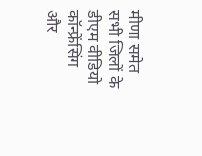मीणा समेत सभी जिलों के डीएम वीडियो कॉन्फ्रेंसिंग और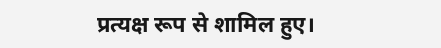प्रत्यक्ष रूप से शामिल हुए।